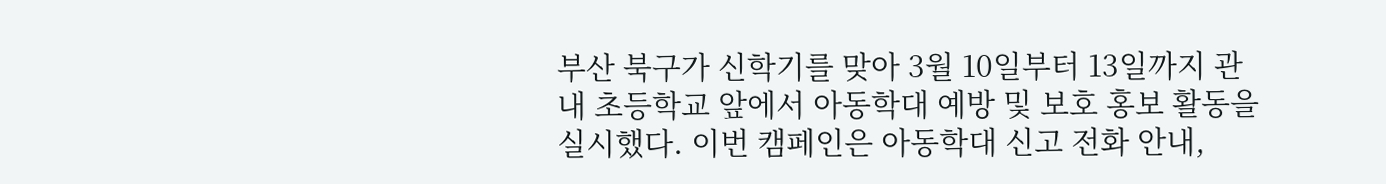부산 북구가 신학기를 맞아 3월 10일부터 13일까지 관내 초등학교 앞에서 아동학대 예방 및 보호 홍보 활동을 실시했다. 이번 캠페인은 아동학대 신고 전화 안내,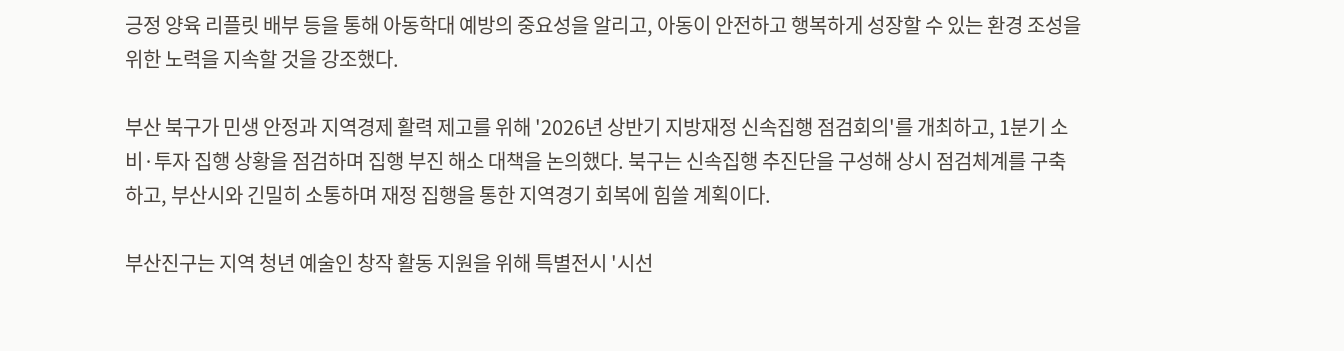긍정 양육 리플릿 배부 등을 통해 아동학대 예방의 중요성을 알리고, 아동이 안전하고 행복하게 성장할 수 있는 환경 조성을 위한 노력을 지속할 것을 강조했다.

부산 북구가 민생 안정과 지역경제 활력 제고를 위해 '2026년 상반기 지방재정 신속집행 점검회의'를 개최하고, 1분기 소비·투자 집행 상황을 점검하며 집행 부진 해소 대책을 논의했다. 북구는 신속집행 추진단을 구성해 상시 점검체계를 구축하고, 부산시와 긴밀히 소통하며 재정 집행을 통한 지역경기 회복에 힘쓸 계획이다.

부산진구는 지역 청년 예술인 창작 활동 지원을 위해 특별전시 '시선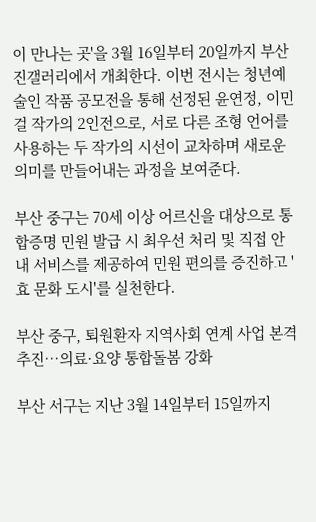이 만나는 곳'을 3월 16일부터 20일까지 부산진갤러리에서 개최한다. 이번 전시는 청년예술인 작품 공모전을 통해 선정된 윤연정, 이민걸 작가의 2인전으로, 서로 다른 조형 언어를 사용하는 두 작가의 시선이 교차하며 새로운 의미를 만들어내는 과정을 보여준다.

부산 중구는 70세 이상 어르신을 대상으로 통합증명 민원 발급 시 최우선 처리 및 직접 안내 서비스를 제공하여 민원 편의를 증진하고 '효 문화 도시'를 실천한다.

부산 중구, 퇴원환자 지역사회 연계 사업 본격 추진…의료·요양 통합돌봄 강화

부산 서구는 지난 3월 14일부터 15일까지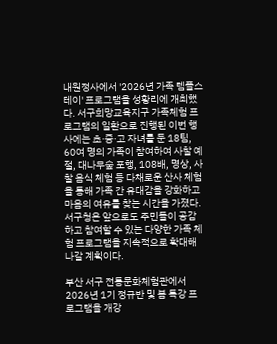내원정사에서 '2026년 가족 템플스테이' 프로그램을 성황리에 개최했다. 서구희망교육지구 가족체험 프로그램의 일환으로 진행된 이번 행사에는 초·중·고 자녀를 둔 18팀, 60여 명의 가족이 참여하여 사찰 예절, 대나무숲 포행, 108배, 명상, 사찰 음식 체험 등 다채로운 산사 체험을 통해 가족 간 유대감을 강화하고 마음의 여유를 찾는 시간을 가졌다. 서구청은 앞으로도 주민들이 공감하고 참여할 수 있는 다양한 가족 체험 프로그램을 지속적으로 확대해 나갈 계획이다.

부산 서구 전통문화체험관에서 2026년 1기 정규반 및 봄 특강 프로그램을 개강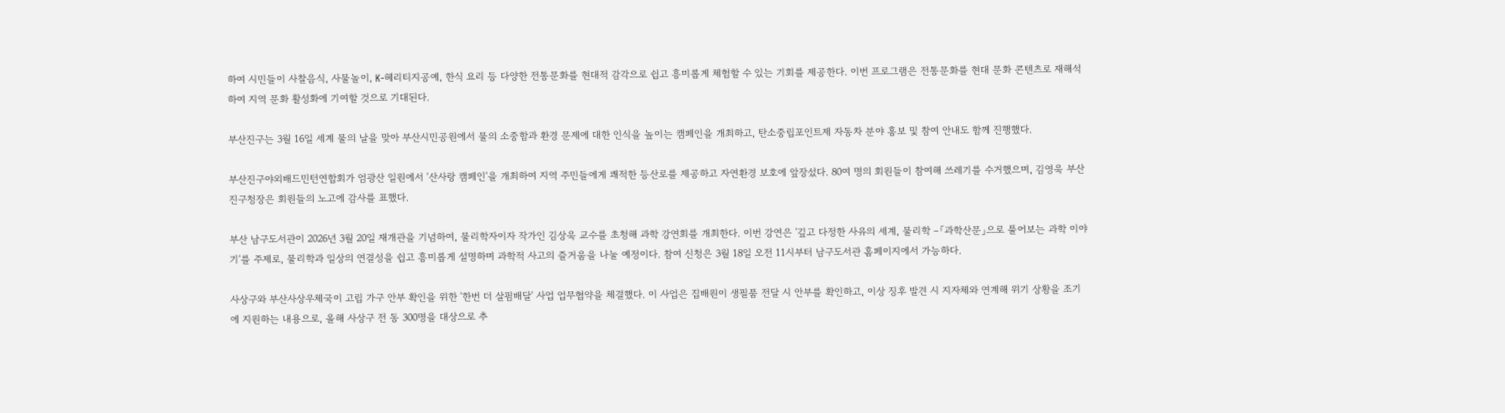하여 시민들이 사찰음식, 사물놀이, K-헤리티지공예, 한식 요리 등 다양한 전통문화를 현대적 감각으로 쉽고 흥미롭게 체험할 수 있는 기회를 제공한다. 이번 프로그램은 전통문화를 현대 문화 콘텐츠로 재해석하여 지역 문화 활성화에 기여할 것으로 기대된다.

부산진구는 3월 16일 세계 물의 날을 맞아 부산시민공원에서 물의 소중함과 환경 문제에 대한 인식을 높이는 캠페인을 개최하고, 탄소중립포인트제 자동차 분야 홍보 및 참여 안내도 함께 진행했다.

부산진구야외배드민턴연합회가 엄광산 일원에서 '산사랑 캠페인'을 개최하여 지역 주민들에게 쾌적한 등산로를 제공하고 자연환경 보호에 앞장섰다. 80여 명의 회원들이 참여해 쓰레기를 수거했으며, 김영욱 부산진구청장은 회원들의 노고에 감사를 표했다.

부산 남구도서관이 2026년 3월 20일 재개관을 기념하여, 물리학자이자 작가인 김상욱 교수를 초청해 과학 강연회를 개최한다. 이번 강연은 '깊고 다정한 사유의 세계, 물리학 –「과학산문」으로 풀어보는 과학 이야기'를 주제로, 물리학과 일상의 연결성을 쉽고 흥미롭게 설명하며 과학적 사고의 즐거움을 나눌 예정이다. 참여 신청은 3월 18일 오전 11시부터 남구도서관 홈페이지에서 가능하다.

사상구와 부산사상우체국이 고립 가구 안부 확인을 위한 '한번 더 살핌배달' 사업 업무협약을 체결했다. 이 사업은 집배원이 생필품 전달 시 안부를 확인하고, 이상 징후 발견 시 지자체와 연계해 위기 상황을 조기에 지원하는 내용으로, 올해 사상구 전 동 300명을 대상으로 추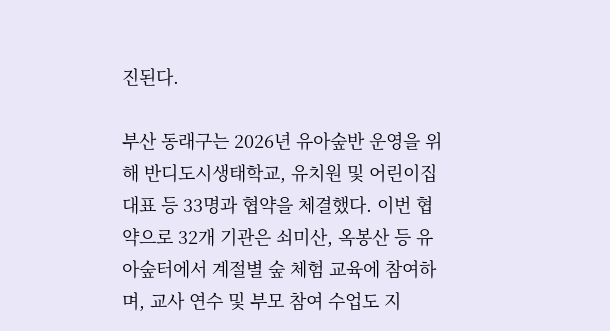진된다.

부산 동래구는 2026년 유아숲반 운영을 위해 반디도시생태학교, 유치원 및 어린이집 대표 등 33명과 협약을 체결했다. 이번 협약으로 32개 기관은 쇠미산, 옥봉산 등 유아숲터에서 계절별 숲 체험 교육에 참여하며, 교사 연수 및 부모 참여 수업도 지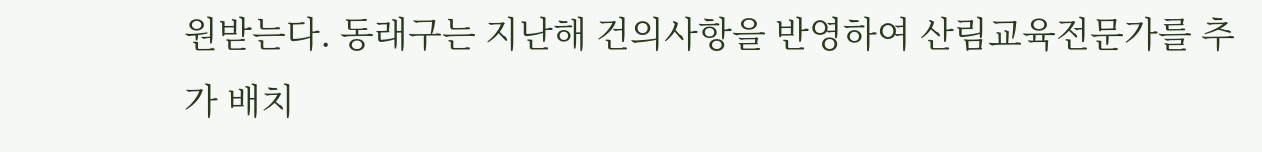원받는다. 동래구는 지난해 건의사항을 반영하여 산림교육전문가를 추가 배치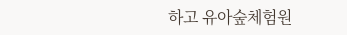하고 유아숲체험원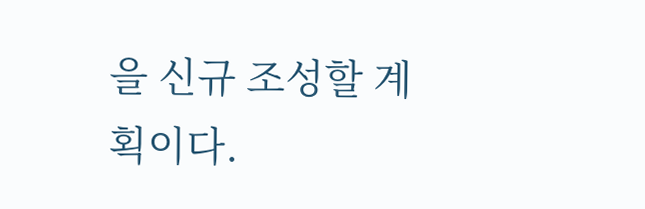을 신규 조성할 계획이다.